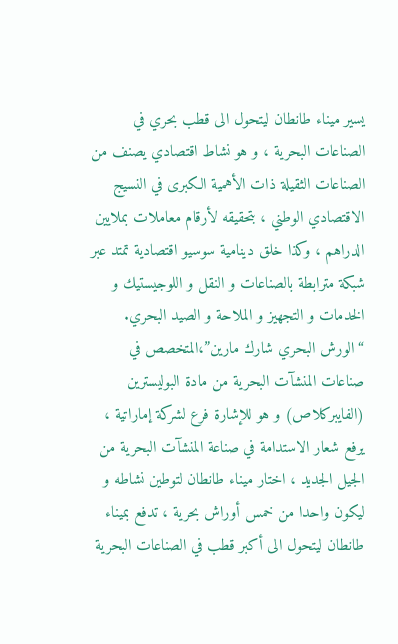يسير ميناء طانطان ليتحول الى قطب بحري في الصناعات البحرية ، و هو نشاط اقتصادي يصنف من الصناعات الثقيلة ذات الأهمية الكبرى في النسيج الاقتصادي الوطني ، بتحقيقه لأرقام معاملات بملايين الدراهم ، وكذا خلق دينامية سوسيو اقتصادية تمتد عبر شبكة مترابطة بالصناعات و النقل و اللوجيستيك و الخدمات و التجهيز و الملاحة و الصيد البحري.
“الورش البحري شارك مارين”،المتخصص في صناعات المنشآت البحرية من مادة البوليسترين (الفايبركلاص) و هو للإشارة فرع لشركة إماراتية ، يرفع شعار الاستدامة في صناعة المنشآت البحرية من الجيل الجديد ، اختار ميناء طانطان لتوطين نشاطه و ليكون واحدا من خمس أوراش بحرية ، تدفع بميناء طانطان ليتحول الى أكبر قطب في الصناعات البحرية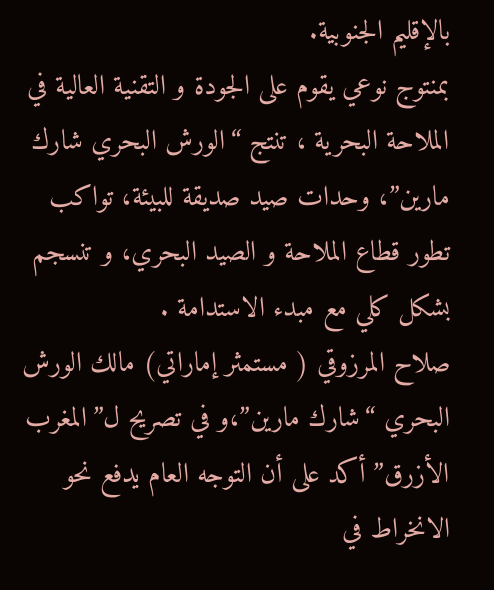بالإقليم الجنوبية.
بمنتوج نوعي يقوم على الجودة و التقنية العالية في الملاحة البحرية ، تنتج “الورش البحري شارك مارين”، وحدات صيد صديقة للبيئة، تواكب تطور قطاع الملاحة و الصيد البحري، و تنسجم بشكل كلي مع مبدء الاستدامة .
صلاح المرزوقي ( مستمثر إماراتي) مالك الورش البحري “شارك مارين”،و في تصريح ل”المغرب الأزرق” أكد على أن التوجه العام يدفع نحو الانخراط في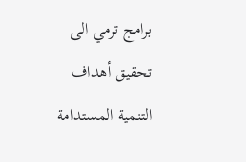برامج ترمي الى تحقيق أهداف التنمية المستدامة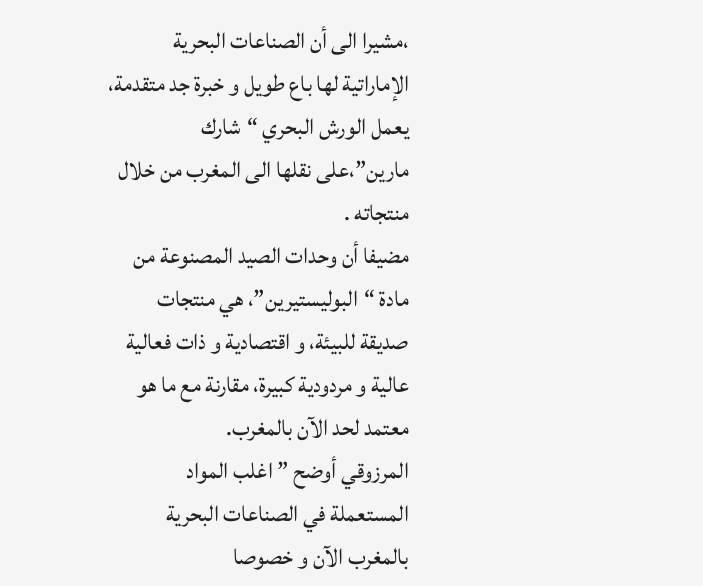،مشيرا الى أن الصناعات البحرية الإماراتية لها باع طويل و خبرة جد متقدمة، يعمل الورش البحري “شارك مارين”،على نقلها الى المغرب من خلال منتجاته .
مضيفا أن وحدات الصيد المصنوعة من مادة “البوليستيرين”، هي منتجات صديقة للبيئة، و اقتصادية و ذات فعالية عالية و مردودية كبيرة، مقارنة مع ما هو معتمد لحد الآن بالمغرب.
المرزوقي أوضح ” اغلب المواد المستعملة في الصناعات البحرية بالمغرب الآن و خصوصا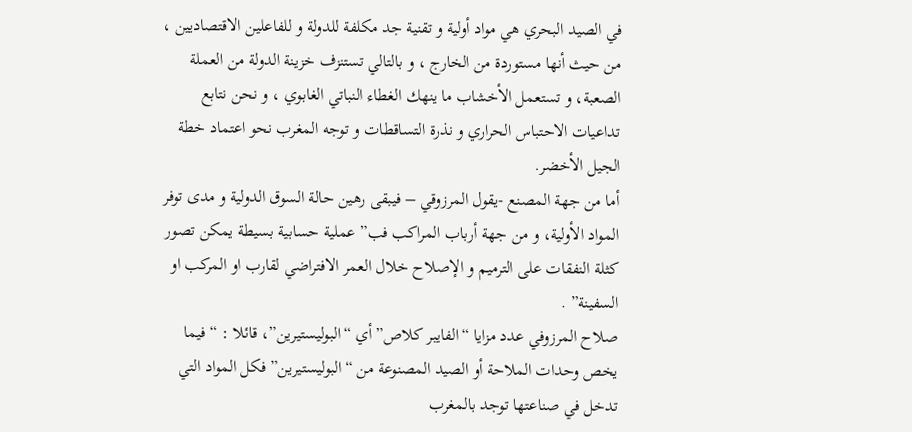في الصيد البحري هي مواد أولية و تقنية جد مكلفة للدولة و للفاعلين الاقتصاديين ، من حيث أنها مستوردة من الخارج ، و بالتالي تستنزف خزينة الدولة من العملة الصعبة، و تستعمل الأخشاب ما ينهك الغطاء النباتي الغابوي ، و نحن نتابع تداعيات الاحتباس الحراري و نذرة التساقطات و توجه المغرب نحو اعتماد خطة الجيل الأخضر.
أما من جهة المصنع -يقول المرزوقي – فيبقى رهين حالة السوق الدولية و مدى توفر المواد الأولية، و من جهة أرباب المراكب فب” عملية حسابية بسيطة يمكن تصور كثلة النفقات على الترميم و الإصلاح خلال العمر الافتراضي لقارب او المركب او السفينة” .
صلاح المرزوفي عدد مزايا “الفايبر كلاص” أي “البوليستيرين”، قائلا : “فيما يخص وحدات الملاحة أو الصيد المصنوعة من “البوليستيرين” فكل المواد التي تدخل في صناعتها توجد بالمغرب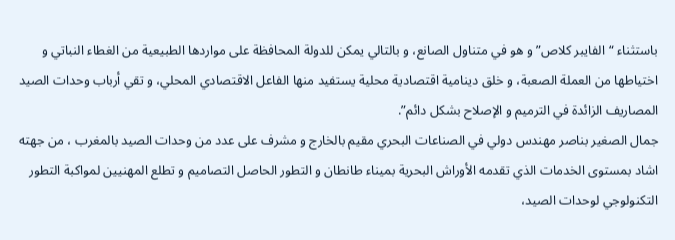باستثناء “الفايبر كلاص” و هو في متناول الصانع، و بالتالي يمكن للدولة المحافظة على مواردها الطبيعية من الغطاء النباتي و اختياطها من العملة الصعبة، و خلق دينامية اقتصادية محلية يستفيد منها الفاعل الاقتصادي المحلي، و تقي أرباب وحدات الصيد المصاريف الزائدة في الترميم و الإصلاح بشكل دائم”.
جمال الصغير بناصر مهندس دولي في الصناعات البحري مقيم بالخارج و مشرف على عدد من وحدات الصيد بالمغرب ، من جهته اشاد بمستوى الخدمات الذي تقدمه الأوراش البحرية بميناء طانطان و التطور الحاصل التصاميم و تطلع المهنيين لمواكبة التطور التكنولوجي لوحدات الصيد،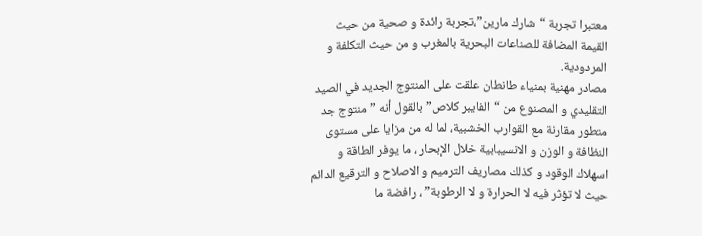معتبرا تجربة “شارك مارين”،تجربة رائدة و صحية من حيث القيمة المضافة للصناعات البحرية بالمغرب و من حيث التكلفة و المردودية.
مصادر مهنية بمنياء طانطان علقت على المنتوج الجديد في الصيد التقليدي و المصنوع من “الفايبر كلاص” بالقول أنه ” منتوج جد متطور مقارنة مع القوارب الخشبية، لما له من مزايا على مستوى النظافة و الوزن و الانسيبابية خلال الإبحار ، ما يوفر الطاقة و اسهلاك الوقود و كذلك مصاريف الترميم و الاصلاح و الترقيع الدائم حيث لا تؤثر فيه لا الحرارة و لا الرطوبة” ، رافضة ما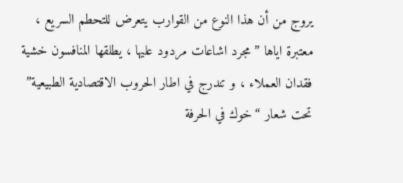يروج من أن هذا النوع من القوارب يتعرض للتحطم السريع ، معتبرة اياها ” مجرد اشاعات مردود عليها ، يطلقها المنافسون خشية فقدان العملاء ، و تندرج في اطار الحروب الاقتصادية الطبيعية” تحت شعار “خوك في الحرفة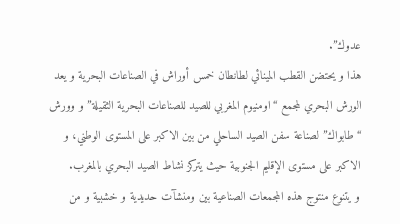عدوك”.
هذا و يحتضن القطب المينائي لطانطان خمس أوراش في الصناعات البحرية و يعد الورش البحري لمجمع “اومنيوم المغربي للصيد للصناعات البحرية الثقيلة” و وورش “طابواك” لصناعة سفن الصيد الساحلي من بين الاكبر على المستوى الوطني، و الاكبر على مستوى الإقليم الجنوبية حيث يتركز نشاط الصيد البحري بالمغرب.
و يتنوع منتوج هذه المجمعات الصناعية بين ومنشآت حديدية و خشبية و من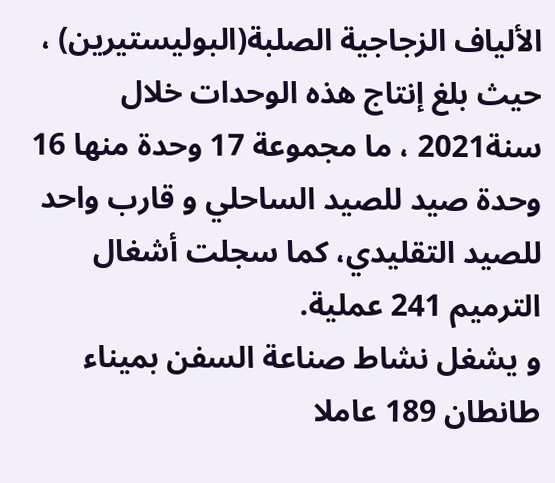الألياف الزجاجية الصلبة(البوليستيرين) ، حيث بلغ إنتاج هذه الوحدات خلال سنة2021 ، ما مجموعة 17 وحدة منها 16 وحدة صيد للصيد الساحلي و قارب واحد للصيد التقليدي، كما سجلت أشغال الترميم 241 عملية.
و يشغل نشاط صناعة السفن بميناء طانطان 189 عاملا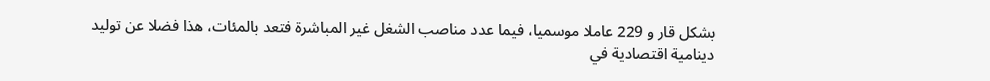بشكل قار و 229 عاملا موسميا، فيما عدد مناصب الشغل غير المباشرة فتعد بالمئات، هذا فضلا عن توليد دينامية اقتصادية في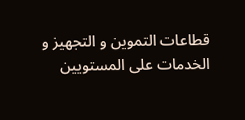قطاعات التموين و التجهيز و الخدمات على المستويين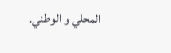المحلي و الوطني.